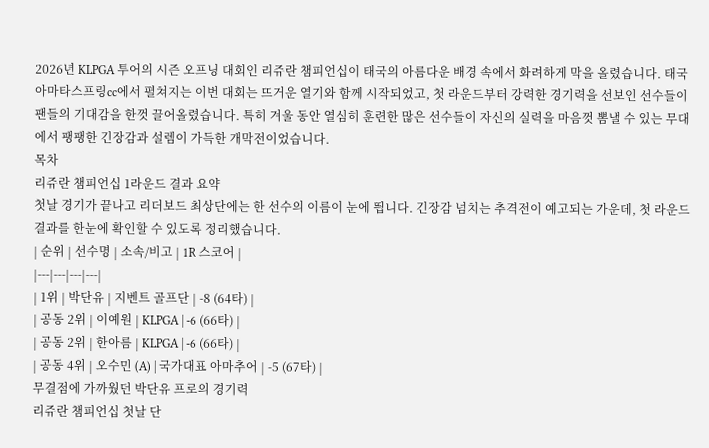2026년 KLPGA 투어의 시즌 오프닝 대회인 리쥬란 챔피언십이 태국의 아름다운 배경 속에서 화려하게 막을 올렸습니다. 태국 아마타스프링cc에서 펼쳐지는 이번 대회는 뜨거운 열기와 함께 시작되었고, 첫 라운드부터 강력한 경기력을 선보인 선수들이 팬들의 기대감을 한껏 끌어올렸습니다. 특히 겨울 동안 열심히 훈련한 많은 선수들이 자신의 실력을 마음껏 뽐낼 수 있는 무대에서 팽팽한 긴장감과 설렘이 가득한 개막전이었습니다.
목차
리쥬란 챔피언십 1라운드 결과 요약
첫날 경기가 끝나고 리더보드 최상단에는 한 선수의 이름이 눈에 띕니다. 긴장감 넘치는 추격전이 예고되는 가운데, 첫 라운드 결과를 한눈에 확인할 수 있도록 정리했습니다.
| 순위 | 선수명 | 소속/비고 | 1R 스코어 |
|---|---|---|---|
| 1위 | 박단유 | 지벤트 골프단 | -8 (64타) |
| 공동 2위 | 이예원 | KLPGA | -6 (66타) |
| 공동 2위 | 한아름 | KLPGA | -6 (66타) |
| 공동 4위 | 오수민 (A) | 국가대표 아마추어 | -5 (67타) |
무결점에 가까웠던 박단유 프로의 경기력
리쥬란 챔피언십 첫날 단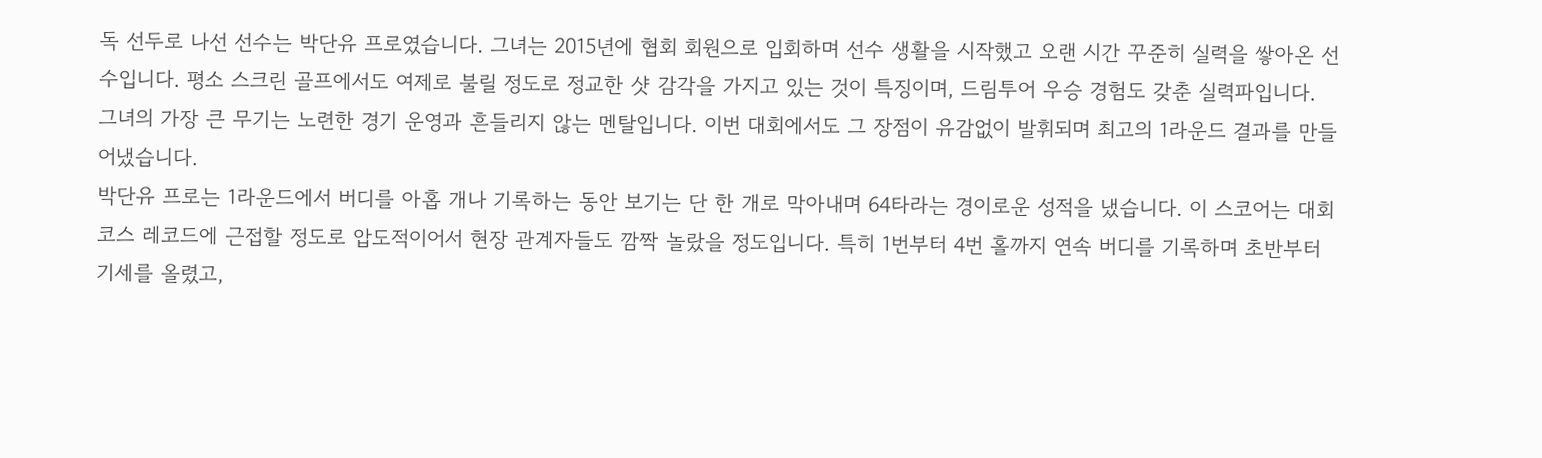독 선두로 나선 선수는 박단유 프로였습니다. 그녀는 2015년에 협회 회원으로 입회하며 선수 생활을 시작했고 오랜 시간 꾸준히 실력을 쌓아온 선수입니다. 평소 스크린 골프에서도 여제로 불릴 정도로 정교한 샷 감각을 가지고 있는 것이 특징이며, 드림투어 우승 경험도 갖춘 실력파입니다. 그녀의 가장 큰 무기는 노련한 경기 운영과 흔들리지 않는 멘탈입니다. 이번 대회에서도 그 장점이 유감없이 발휘되며 최고의 1라운드 결과를 만들어냈습니다.
박단유 프로는 1라운드에서 버디를 아홉 개나 기록하는 동안 보기는 단 한 개로 막아내며 64타라는 경이로운 성적을 냈습니다. 이 스코어는 대회 코스 레코드에 근접할 정도로 압도적이어서 현장 관계자들도 깜짝 놀랐을 정도입니다. 특히 1번부터 4번 홀까지 연속 버디를 기록하며 초반부터 기세를 올렸고,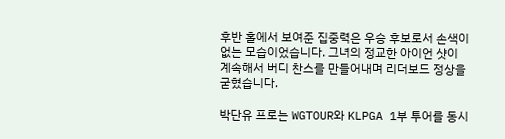후반 홀에서 보여준 집중력은 우승 후보로서 손색이 없는 모습이었습니다. 그녀의 정교한 아이언 샷이 계속해서 버디 찬스를 만들어내며 리더보드 정상을 굳혔습니다.

박단유 프로는 WGTOUR와 KLPGA 1부 투어를 동시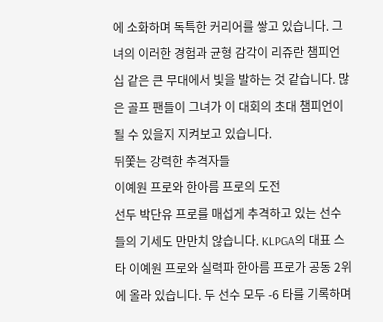에 소화하며 독특한 커리어를 쌓고 있습니다. 그녀의 이러한 경험과 균형 감각이 리쥬란 챔피언십 같은 큰 무대에서 빛을 발하는 것 같습니다. 많은 골프 팬들이 그녀가 이 대회의 초대 챔피언이 될 수 있을지 지켜보고 있습니다.
뒤쫓는 강력한 추격자들
이예원 프로와 한아름 프로의 도전
선두 박단유 프로를 매섭게 추격하고 있는 선수들의 기세도 만만치 않습니다. KLPGA의 대표 스타 이예원 프로와 실력파 한아름 프로가 공동 2위에 올라 있습니다. 두 선수 모두 -6 타를 기록하며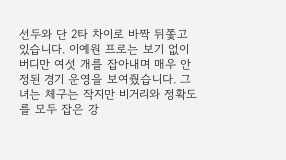선두와 단 2타 차이로 바짝 뒤쫓고 있습니다. 이예원 프로는 보기 없이 버디만 여섯 개를 잡아내며 매우 안정된 경기 운영을 보여줬습니다. 그녀는 체구는 작지만 비거리와 정확도를 모두 잡은 강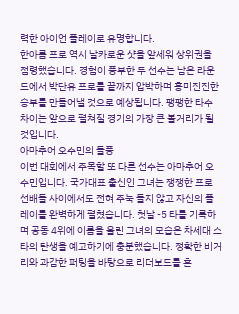력한 아이언 플레이로 유명합니다.
한아름 프로 역시 날카로운 샷을 앞세워 상위권을 점령했습니다. 경험이 풍부한 두 선수는 남은 라운드에서 박단유 프로를 끝까지 압박하며 흥미진진한 승부를 만들어낼 것으로 예상됩니다. 팽팽한 타수 차이는 앞으로 펼쳐질 경기의 가장 큰 볼거리가 될 것입니다.
아마추어 오수민의 돌풍
이번 대회에서 주목할 또 다른 선수는 아마추어 오수민입니다. 국가대표 출신인 그녀는 쟁쟁한 프로 선배들 사이에서도 전혀 주눅 들지 않고 자신의 플레이를 완벽하게 펼쳤습니다. 첫날 -5 타를 기록하며 공동 4위에 이름을 올린 그녀의 모습은 차세대 스타의 탄생을 예고하기에 충분했습니다. 정확한 비거리와 과감한 퍼팅을 바탕으로 리더보드를 흔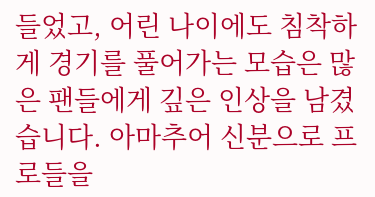들었고, 어린 나이에도 침착하게 경기를 풀어가는 모습은 많은 팬들에게 깊은 인상을 남겼습니다. 아마추어 신분으로 프로들을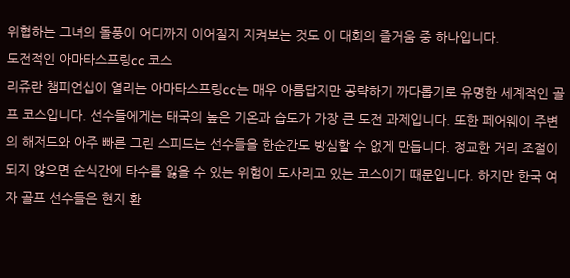위협하는 그녀의 돌풍이 어디까지 이어질지 지켜보는 것도 이 대회의 즐거움 중 하나입니다.
도전적인 아마타스프링cc 코스
리쥬란 챔피언십이 열리는 아마타스프링cc는 매우 아름답지만 공략하기 까다롭기로 유명한 세계적인 골프 코스입니다. 선수들에게는 태국의 높은 기온과 습도가 가장 큰 도전 과제입니다. 또한 페어웨이 주변의 해저드와 아주 빠른 그린 스피드는 선수들을 한순간도 방심할 수 없게 만듭니다. 정교한 거리 조절이 되지 않으면 순식간에 타수를 잃을 수 있는 위험이 도사리고 있는 코스이기 때문입니다. 하지만 한국 여자 골프 선수들은 현지 환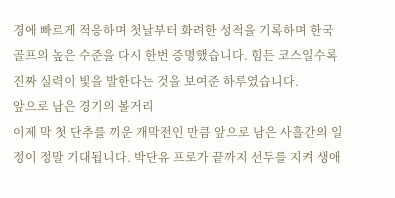경에 빠르게 적응하며 첫날부터 화려한 성적을 기록하며 한국 골프의 높은 수준을 다시 한번 증명했습니다. 힘든 코스일수록 진짜 실력이 빛을 발한다는 것을 보여준 하루였습니다.
앞으로 남은 경기의 볼거리
이제 막 첫 단추를 끼운 개막전인 만큼 앞으로 남은 사흘간의 일정이 정말 기대됩니다. 박단유 프로가 끝까지 선두를 지켜 생애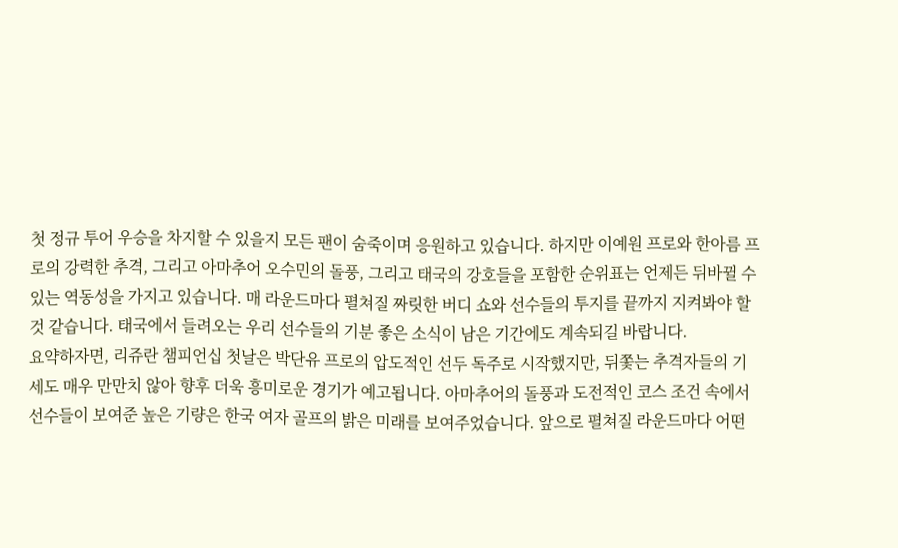첫 정규 투어 우승을 차지할 수 있을지 모든 팬이 숨죽이며 응원하고 있습니다. 하지만 이예원 프로와 한아름 프로의 강력한 추격, 그리고 아마추어 오수민의 돌풍, 그리고 태국의 강호들을 포함한 순위표는 언제든 뒤바뀔 수 있는 역동성을 가지고 있습니다. 매 라운드마다 펼쳐질 짜릿한 버디 쇼와 선수들의 투지를 끝까지 지켜봐야 할 것 같습니다. 태국에서 들려오는 우리 선수들의 기분 좋은 소식이 남은 기간에도 계속되길 바랍니다.
요약하자면, 리쥬란 챔피언십 첫날은 박단유 프로의 압도적인 선두 독주로 시작했지만, 뒤쫓는 추격자들의 기세도 매우 만만치 않아 향후 더욱 흥미로운 경기가 예고됩니다. 아마추어의 돌풍과 도전적인 코스 조건 속에서 선수들이 보여준 높은 기량은 한국 여자 골프의 밝은 미래를 보여주었습니다. 앞으로 펼쳐질 라운드마다 어떤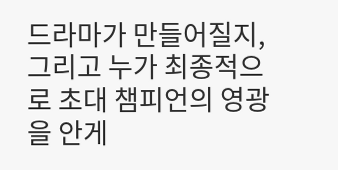드라마가 만들어질지, 그리고 누가 최종적으로 초대 챔피언의 영광을 안게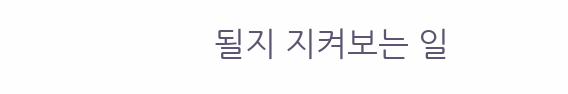될지 지켜보는 일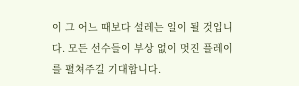이 그 어느 때보다 설레는 일이 될 것입니다. 모든 선수들이 부상 없이 멋진 플레이를 펼쳐주길 기대합니다.